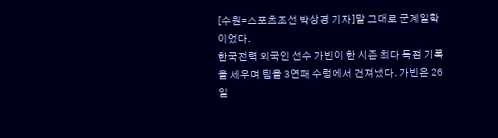[수원=스포츠조선 박상경 기자]말 그대로 군계일학이었다.
한국전력 외국인 선수 가빈이 한 시즌 최다 득점 기록을 세우며 팀을 3연패 수렁에서 건져냈다. 가빈은 26일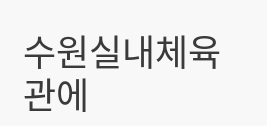수원실내체육관에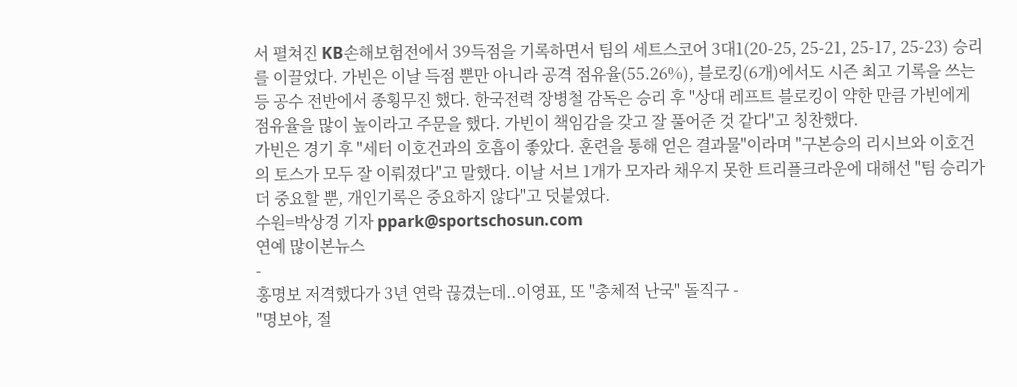서 펼쳐진 KB손해보험전에서 39득점을 기록하면서 팀의 세트스코어 3대1(20-25, 25-21, 25-17, 25-23) 승리를 이끌었다. 가빈은 이날 득점 뿐만 아니라 공격 점유율(55.26%), 블로킹(6개)에서도 시즌 최고 기록을 쓰는 등 공수 전반에서 종횡무진 했다. 한국전력 장병철 감독은 승리 후 "상대 레프트 블로킹이 약한 만큼 가빈에게 점유율을 많이 높이라고 주문을 했다. 가빈이 책임감을 갖고 잘 풀어준 것 같다"고 칭찬했다.
가빈은 경기 후 "세터 이호건과의 호흡이 좋았다. 훈련을 통해 얻은 결과물"이라며 "구본승의 리시브와 이호건의 토스가 모두 잘 이뤄졌다"고 말했다. 이날 서브 1개가 모자라 채우지 못한 트리플크라운에 대해선 "팀 승리가 더 중요할 뿐, 개인기록은 중요하지 않다"고 덧붙였다.
수원=박상경 기자 ppark@sportschosun.com
연예 많이본뉴스
-
홍명보 저격했다가 3년 연락 끊겼는데..이영표, 또 "총체적 난국" 돌직구 -
"명보야, 절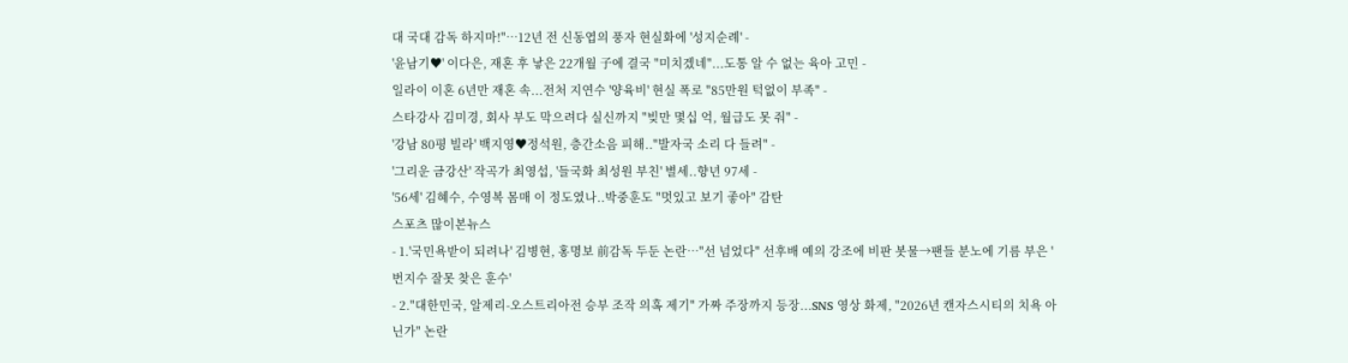대 국대 감독 하지마!"…12년 전 신동엽의 풍자 현실화에 '성지순례' -
'윤남기♥' 이다은, 재혼 후 낳은 22개월 子에 결국 "미치겠네"...도통 알 수 없는 육아 고민 -
일라이 이혼 6년만 재혼 속...전처 지연수 '양육비' 현실 폭로 "85만원 턱없이 부족" -
스타강사 김미경, 회사 부도 막으려다 실신까지 "빚만 몇십 억, 월급도 못 줘" -
'강남 80평 빌라' 백지영♥정석원, 층간소음 피해.."발자국 소리 다 들려" -
'그리운 금강산' 작곡가 최영섭, '들국화 최성원 부친' 별세..향년 97세 -
'56세' 김혜수, 수영복 몸매 이 정도였나..박중훈도 "멋있고 보기 좋아" 감탄
스포츠 많이본뉴스
- 1.'국민욕받이 되려나' 김병현, 홍명보 前감독 두둔 논란…"선 넘었다" 선후배 예의 강조에 비판 봇물→팬들 분노에 기름 부은 '번지수 잘못 찾은 훈수'
- 2."대한민국, 알제리-오스트리아전 승부 조작 의혹 제기" 가짜 주장까지 등장...SNS 영상 화제, "2026년 캔자스시티의 치욕 아닌가" 논란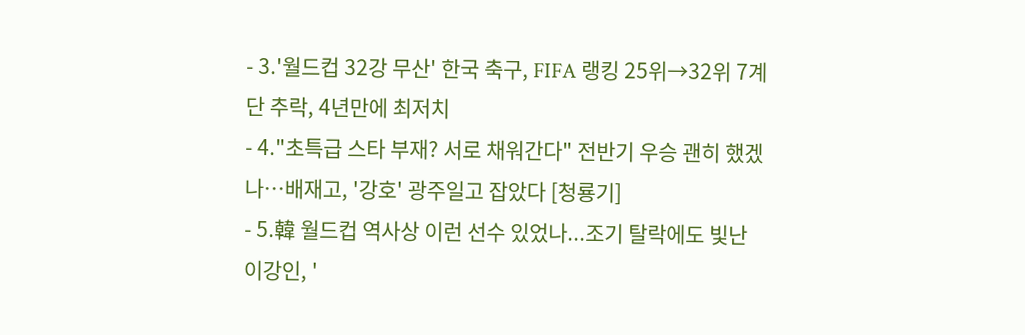- 3.'월드컵 32강 무산' 한국 축구, FIFA 랭킹 25위→32위 7계단 추락, 4년만에 최저치
- 4."초특급 스타 부재? 서로 채워간다" 전반기 우승 괜히 했겠나…배재고, '강호' 광주일고 잡았다 [청룡기]
- 5.韓 월드컵 역사상 이런 선수 있었나...조기 탈락에도 빛난 이강인, '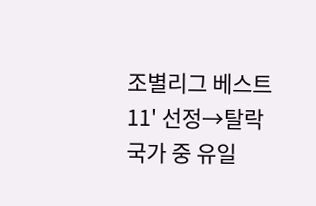조별리그 베스트11' 선정→탈락 국가 중 유일